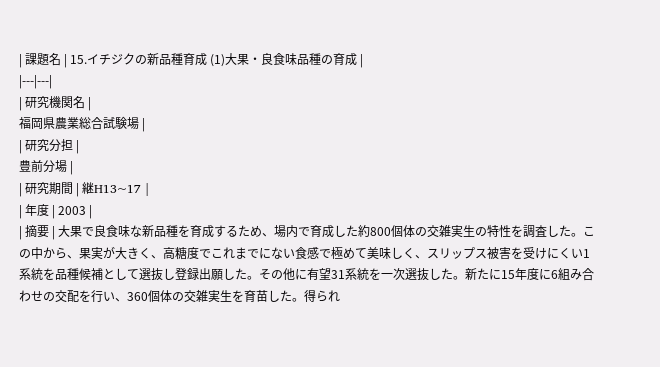| 課題名 | 15.イチジクの新品種育成 (1)大果・良食味品種の育成 |
|---|---|
| 研究機関名 |
福岡県農業総合試験場 |
| 研究分担 |
豊前分場 |
| 研究期間 | 継H13~17 |
| 年度 | 2003 |
| 摘要 | 大果で良食味な新品種を育成するため、場内で育成した約800個体の交雑実生の特性を調査した。この中から、果実が大きく、高糖度でこれまでにない食感で極めて美味しく、スリップス被害を受けにくい1系統を品種候補として選抜し登録出願した。その他に有望31系統を一次選抜した。新たに15年度に6組み合わせの交配を行い、360個体の交雑実生を育苗した。得られ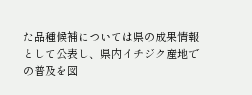た品種候補については県の成果情報として公表し、県内イチジク産地での普及を図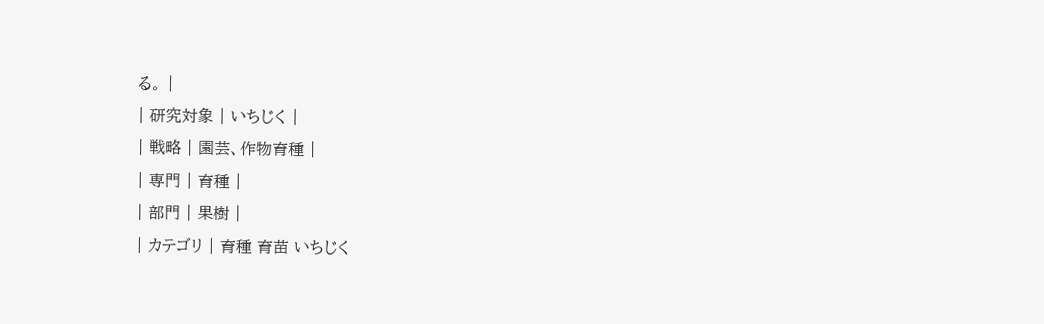る。 |
| 研究対象 | いちじく |
| 戦略 | 園芸、作物育種 |
| 専門 | 育種 |
| 部門 | 果樹 |
| カテゴリ | 育種 育苗 いちじく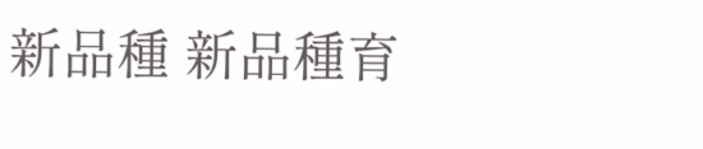新品種 新品種育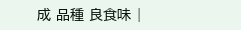成 品種 良食味 |